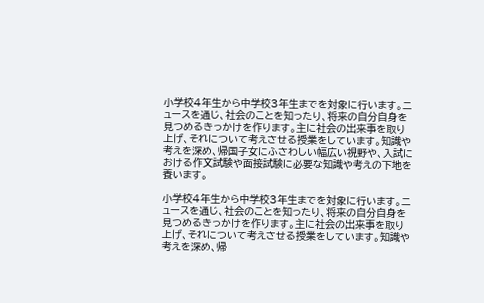小学校4年生から中学校3年生までを対象に行います。ニュースを通じ、社会のことを知ったり、将来の自分自身を見つめるきっかけを作ります。主に社会の出来事を取り上げ、それについて考えさせる授業をしています。知識や考えを深め、帰国子女にふさわしい幅広い視野や、入試における作文試験や面接試験に必要な知識や考えの下地を養います。

小学校4年生から中学校3年生までを対象に行います。ニュースを通じ、社会のことを知ったり、将来の自分自身を見つめるきっかけを作ります。主に社会の出来事を取り上げ、それについて考えさせる授業をしています。知識や考えを深め、帰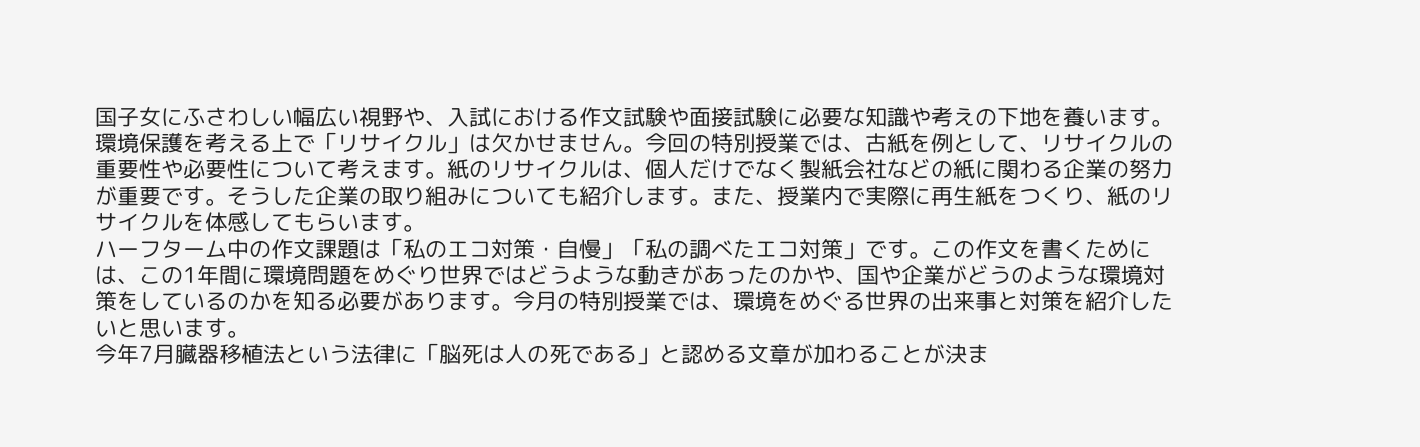国子女にふさわしい幅広い視野や、入試における作文試験や面接試験に必要な知識や考えの下地を養います。
環境保護を考える上で「リサイクル」は欠かせません。今回の特別授業では、古紙を例として、リサイクルの重要性や必要性について考えます。紙のリサイクルは、個人だけでなく製紙会社などの紙に関わる企業の努力が重要です。そうした企業の取り組みについても紹介します。また、授業内で実際に再生紙をつくり、紙のリサイクルを体感してもらいます。
ハーフターム中の作文課題は「私のエコ対策・自慢」「私の調べたエコ対策」です。この作文を書くためには、この1年間に環境問題をめぐり世界ではどうような動きがあったのかや、国や企業がどうのような環境対策をしているのかを知る必要があります。今月の特別授業では、環境をめぐる世界の出来事と対策を紹介したいと思います。
今年7月臓器移植法という法律に「脳死は人の死である」と認める文章が加わることが決ま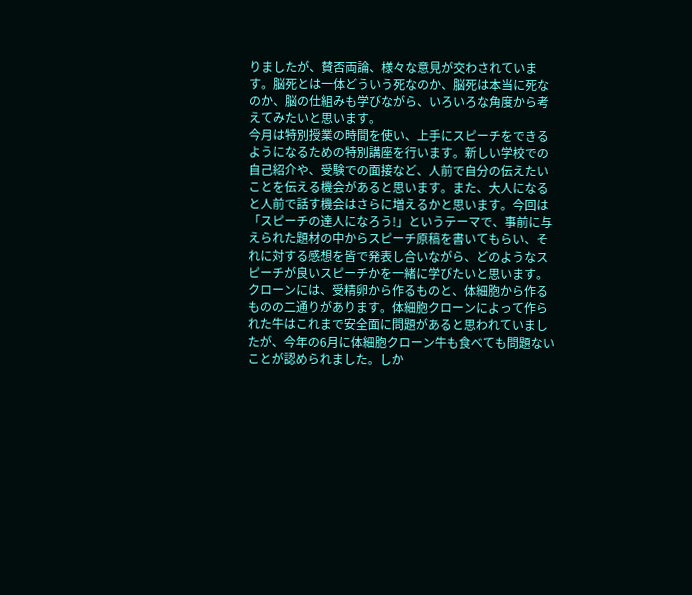りましたが、賛否両論、様々な意見が交わされています。脳死とは一体どういう死なのか、脳死は本当に死なのか、脳の仕組みも学びながら、いろいろな角度から考えてみたいと思います。
今月は特別授業の時間を使い、上手にスピーチをできるようになるための特別講座を行います。新しい学校での自己紹介や、受験での面接など、人前で自分の伝えたいことを伝える機会があると思います。また、大人になると人前で話す機会はさらに増えるかと思います。今回は「スピーチの達人になろう!」というテーマで、事前に与えられた題材の中からスピーチ原稿を書いてもらい、それに対する感想を皆で発表し合いながら、どのようなスピーチが良いスピーチかを一緒に学びたいと思います。
クローンには、受精卵から作るものと、体細胞から作るものの二通りがあります。体細胞クローンによって作られた牛はこれまで安全面に問題があると思われていましたが、今年の6月に体細胞クローン牛も食べても問題ないことが認められました。しか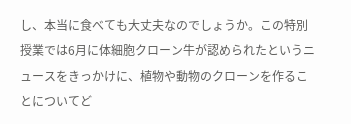し、本当に食べても大丈夫なのでしょうか。この特別授業では6月に体細胞クローン牛が認められたというニュースをきっかけに、植物や動物のクローンを作ることについてど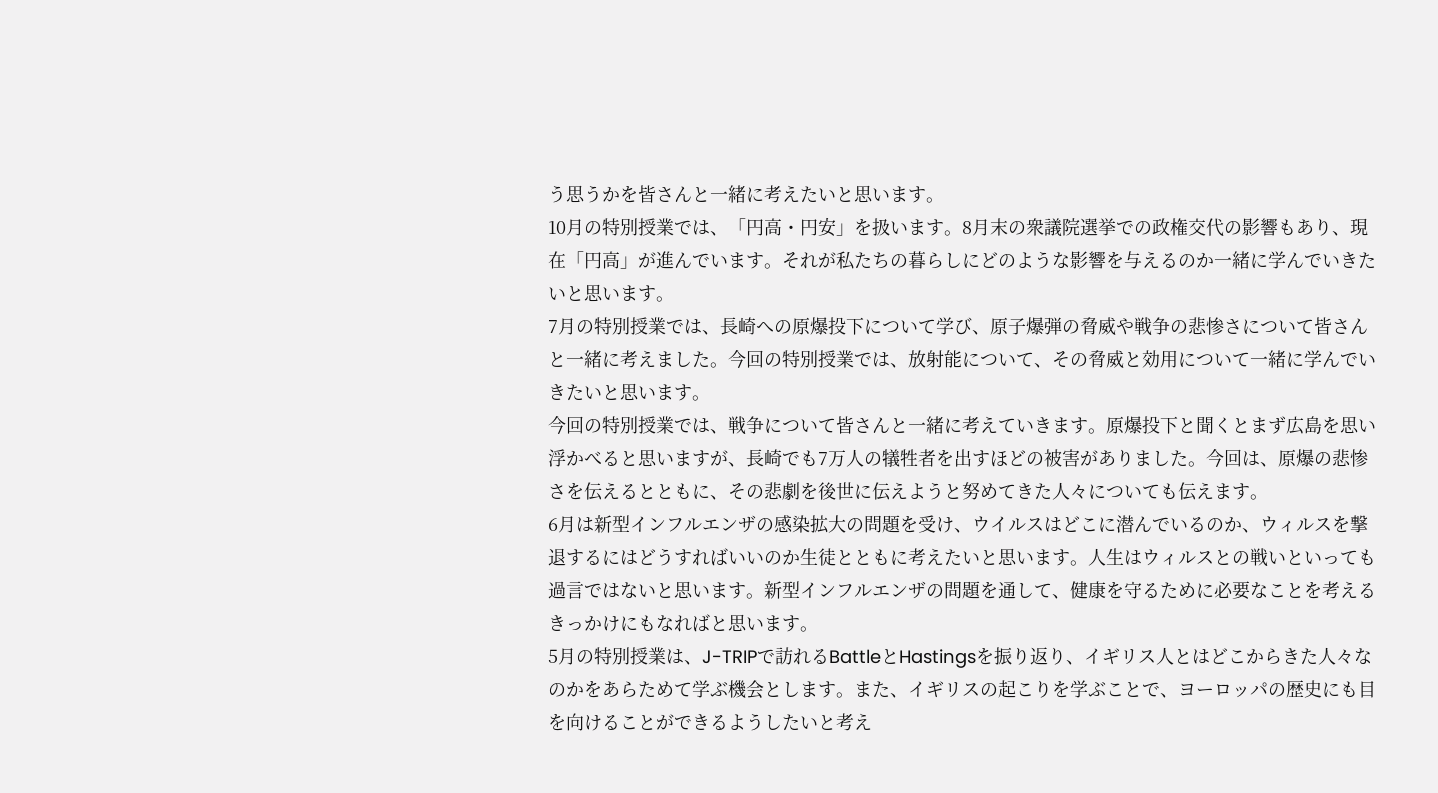う思うかを皆さんと一緒に考えたいと思います。
10月の特別授業では、「円高・円安」を扱います。8月末の衆議院選挙での政権交代の影響もあり、現在「円高」が進んでいます。それが私たちの暮らしにどのような影響を与えるのか一緒に学んでいきたいと思います。
7月の特別授業では、長崎への原爆投下について学び、原子爆弾の脅威や戦争の悲惨さについて皆さんと一緒に考えました。今回の特別授業では、放射能について、その脅威と効用について一緒に学んでいきたいと思います。
今回の特別授業では、戦争について皆さんと一緒に考えていきます。原爆投下と聞くとまず広島を思い浮かべると思いますが、長崎でも7万人の犠牲者を出すほどの被害がありました。今回は、原爆の悲惨さを伝えるとともに、その悲劇を後世に伝えようと努めてきた人々についても伝えます。
6月は新型インフルエンザの感染拡大の問題を受け、ウイルスはどこに潜んでいるのか、ウィルスを撃退するにはどうすればいいのか生徒とともに考えたいと思います。人生はウィルスとの戦いといっても過言ではないと思います。新型インフルエンザの問題を通して、健康を守るために必要なことを考えるきっかけにもなればと思います。
5月の特別授業は、J-TRIPで訪れるBattleとHastingsを振り返り、イギリス人とはどこからきた人々なのかをあらためて学ぶ機会とします。また、イギリスの起こりを学ぶことで、ヨーロッパの歴史にも目を向けることができるようしたいと考え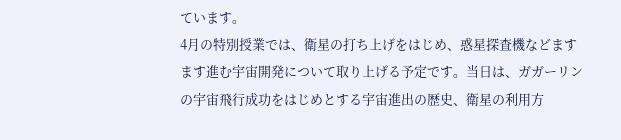ています。
4月の特別授業では、衛星の打ち上げをはじめ、惑星探査機などますます進む宇宙開発について取り上げる予定です。当日は、ガガーリンの宇宙飛行成功をはじめとする宇宙進出の歴史、衛星の利用方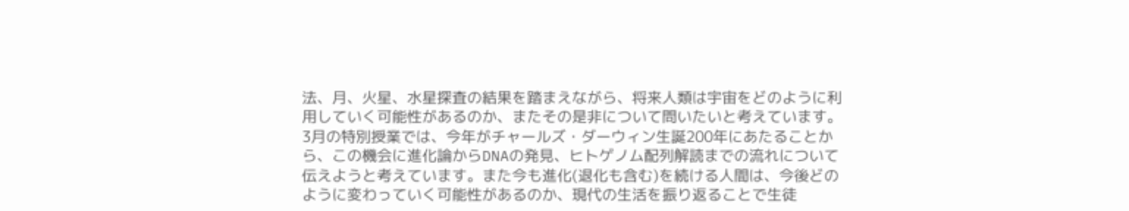法、月、火星、水星探査の結果を踏まえながら、将来人類は宇宙をどのように利用していく可能性があるのか、またその是非について問いたいと考えています。
3月の特別授業では、今年がチャールズ・ダーウィン生誕200年にあたることから、この機会に進化論からDNAの発見、ヒトゲノム配列解読までの流れについて伝えようと考えています。また今も進化(退化も含む)を続ける人間は、今後どのように変わっていく可能性があるのか、現代の生活を振り返ることで生徒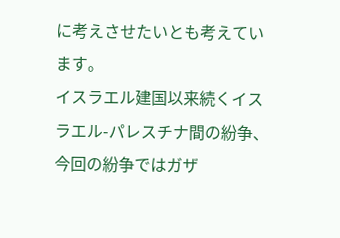に考えさせたいとも考えています。
イスラエル建国以来続くイスラエル-パレスチナ間の紛争、今回の紛争ではガザ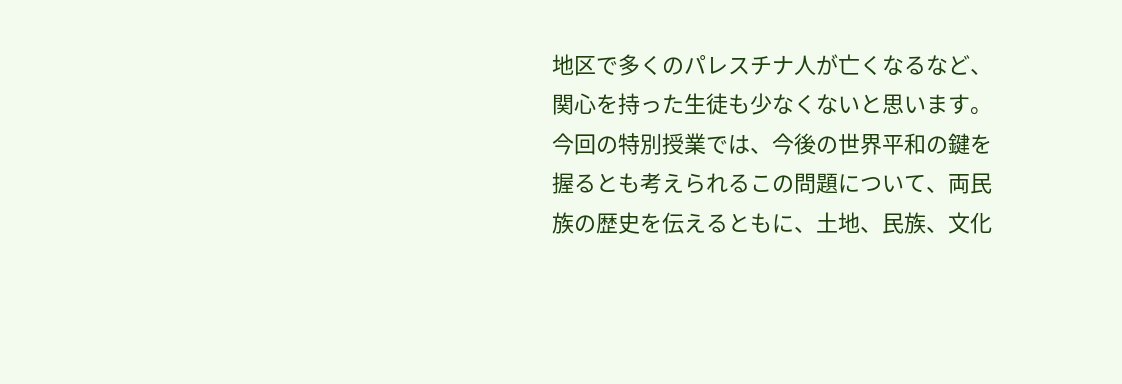地区で多くのパレスチナ人が亡くなるなど、関心を持った生徒も少なくないと思います。今回の特別授業では、今後の世界平和の鍵を握るとも考えられるこの問題について、両民族の歴史を伝えるともに、土地、民族、文化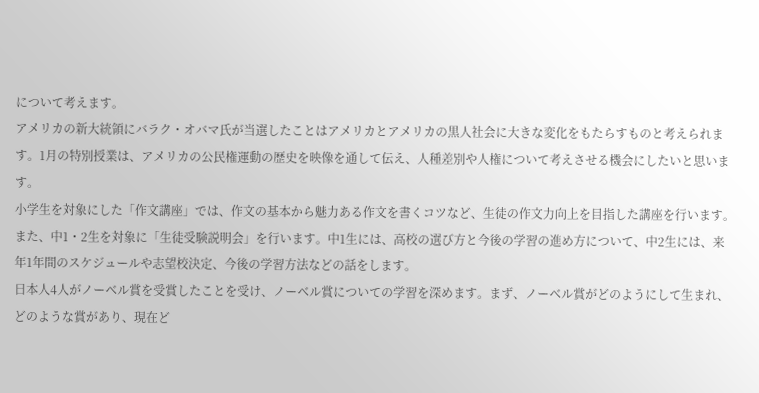について考えます。
アメリカの新大統領にバラク・オバマ氏が当選したことはアメリカとアメリカの黒人社会に大きな変化をもたらすものと考えられます。1月の特別授業は、アメリカの公民権運動の歴史を映像を通して伝え、人種差別や人権について考えさせる機会にしたいと思います。
小学生を対象にした「作文講座」では、作文の基本から魅力ある作文を書くコツなど、生徒の作文力向上を目指した講座を行います。
また、中1・2生を対象に「生徒受験説明会」を行います。中1生には、高校の選び方と今後の学習の進め方について、中2生には、来年1年間のスケジュールや志望校決定、今後の学習方法などの話をします。
日本人4人がノーベル賞を受賞したことを受け、ノーベル賞についての学習を深めます。まず、ノーベル賞がどのようにして生まれ、どのような賞があり、現在ど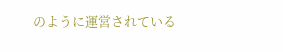のように運営されている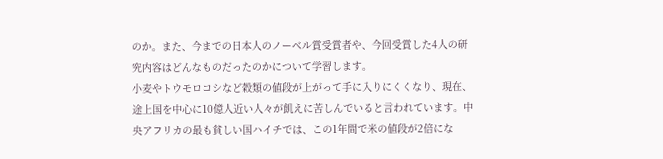のか。また、今までの日本人のノーベル賞受賞者や、今回受賞した4人の研究内容はどんなものだったのかについて学習します。
小麦やトウモロコシなど穀類の値段が上がって手に入りにくくなり、現在、途上国を中心に10億人近い人々が飢えに苦しんでいると言われています。中央アフリカの最も貧しい国ハイチでは、この1年間で米の値段が2倍にな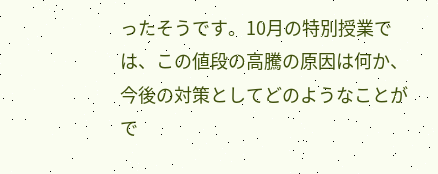ったそうです。10月の特別授業では、この値段の高騰の原因は何か、今後の対策としてどのようなことがで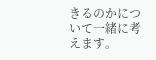きるのかについて一緒に考えます。